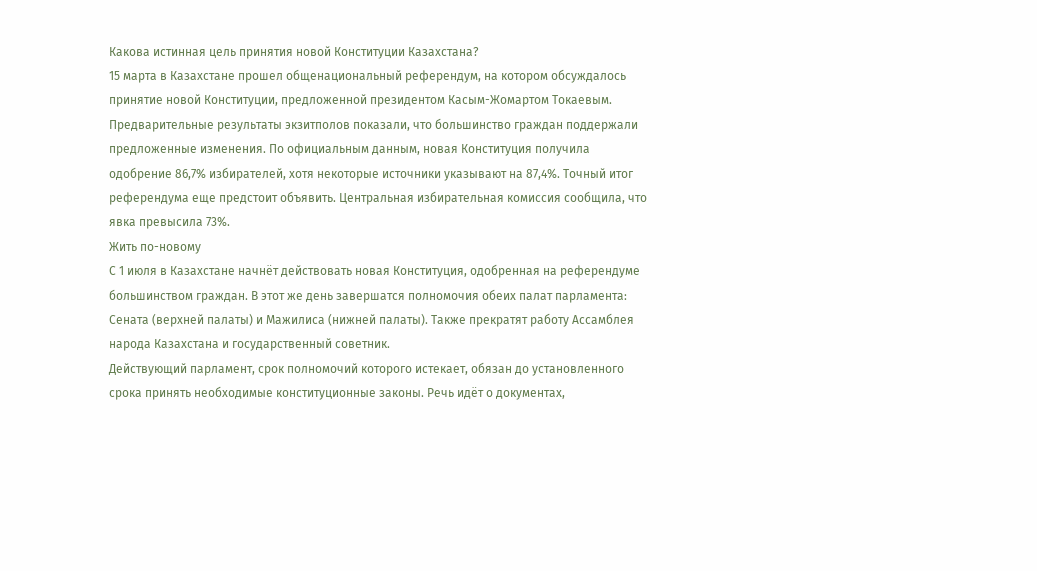Какова истинная цель принятия новой Конституции Казахстана?
15 марта в Казахстане прошел общенациональный референдум, на котором обсуждалось принятие новой Конституции, предложенной президентом Касым-Жомартом Токаевым. Предварительные результаты экзитполов показали, что большинство граждан поддержали предложенные изменения. По официальным данным, новая Конституция получила одобрение 86,7% избирателей, хотя некоторые источники указывают на 87,4%. Точный итог референдума еще предстоит объявить. Центральная избирательная комиссия сообщила, что явка превысила 73%.
Жить по-новому
С 1 июля в Казахстане начнёт действовать новая Конституция, одобренная на референдуме большинством граждан. В этот же день завершатся полномочия обеих палат парламента: Сената (верхней палаты) и Мажилиса (нижней палаты). Также прекратят работу Ассамблея народа Казахстана и государственный советник.
Действующий парламент, срок полномочий которого истекает, обязан до установленного срока принять необходимые конституционные законы. Речь идёт о документах,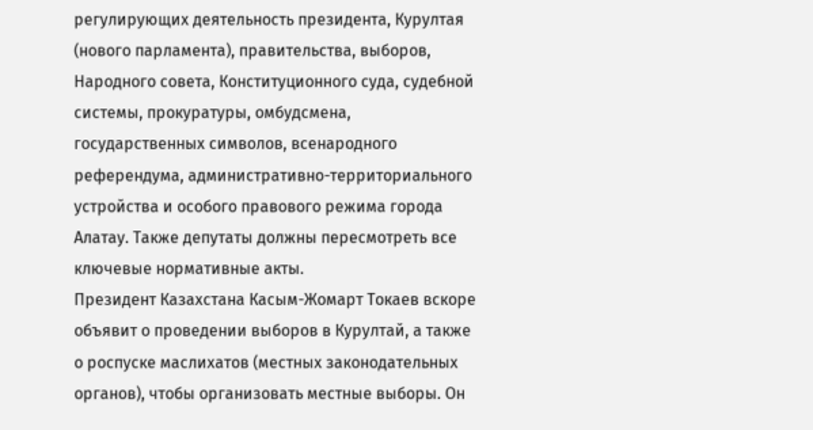регулирующих деятельность президента, Курултая (нового парламента), правительства, выборов, Народного совета, Конституционного суда, судебной системы, прокуратуры, омбудсмена, государственных символов, всенародного референдума, административно-территориального устройства и особого правового режима города Алатау. Также депутаты должны пересмотреть все ключевые нормативные акты.
Президент Казахстана Касым-Жомарт Токаев вскоре объявит о проведении выборов в Курултай, а также о роспуске маслихатов (местных законодательных органов), чтобы организовать местные выборы. Он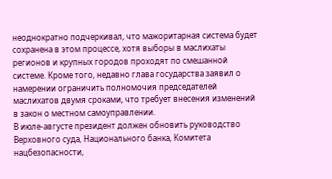неоднократно подчеркивал, что мажоритарная система будет сохранена в этом процессе, хотя выборы в маслихаты регионов и крупных городов проходят по смешанной системе. Кроме того, недавно глава государства заявил о намерении ограничить полномочия председателей маслихатов двумя сроками, что требует внесения изменений в закон о местном самоуправлении.
В июле-августе президент должен обновить руководство Верховного суда, Национального банка, Комитета нацбезопасности,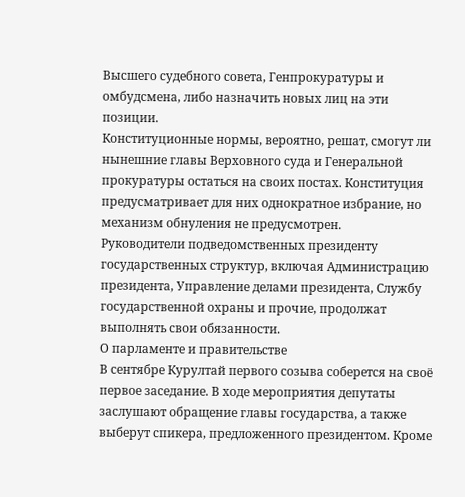Высшего судебного совета, Генпрокуратуры и омбудсмена, либо назначить новых лиц на эти позиции.
Конституционные нормы, вероятно, решат, смогут ли нынешние главы Верховного суда и Генеральной прокуратуры остаться на своих постах. Конституция предусматривает для них однократное избрание, но механизм обнуления не предусмотрен.
Руководители подведомственных президенту государственных структур, включая Администрацию президента, Управление делами президента, Службу государственной охраны и прочие, продолжат выполнять свои обязанности.
О парламенте и правительстве
В сентябре Курултай первого созыва соберется на своё первое заседание. В ходе мероприятия депутаты заслушают обращение главы государства, а также выберут спикера, предложенного президентом. Кроме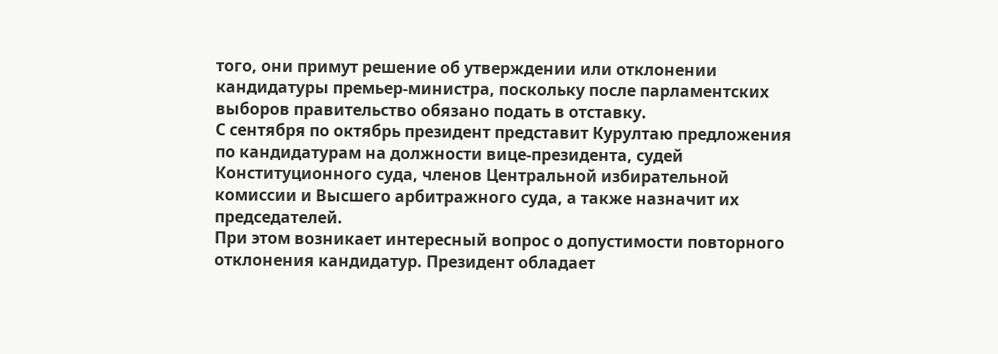того, они примут решение об утверждении или отклонении кандидатуры премьер-министра, поскольку после парламентских выборов правительство обязано подать в отставку.
С сентября по октябрь президент представит Курултаю предложения по кандидатурам на должности вице-президента, судей Конституционного суда, членов Центральной избирательной комиссии и Высшего арбитражного суда, а также назначит их председателей.
При этом возникает интересный вопрос о допустимости повторного отклонения кандидатур. Президент обладает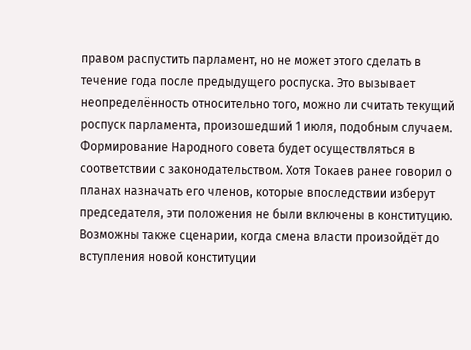правом распустить парламент, но не может этого сделать в течение года после предыдущего роспуска. Это вызывает неопределённость относительно того, можно ли считать текущий роспуск парламента, произошедший 1 июля, подобным случаем.
Формирование Народного совета будет осуществляться в соответствии с законодательством. Хотя Токаев ранее говорил о планах назначать его членов, которые впоследствии изберут председателя, эти положения не были включены в конституцию.
Возможны также сценарии, когда смена власти произойдёт до вступления новой конституции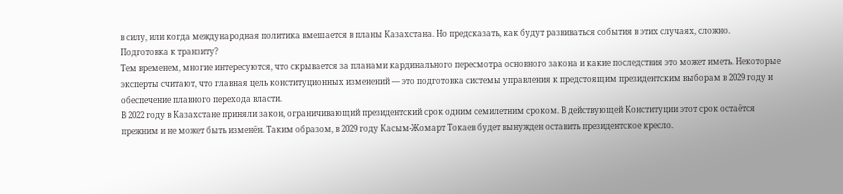в силу, или когда международная политика вмешается в планы Казахстана. Но предсказать, как будут развиваться события в этих случаях, сложно.
Подготовка к транзиту?
Тем временем, многие интересуются, что скрывается за планами кардинального пересмотра основного закона и какие последствия это может иметь. Некоторые эксперты считают, что главная цель конституционных изменений — это подготовка системы управления к предстоящим президентским выборам в 2029 году и обеспечение плавного перехода власти.
В 2022 году в Казахстане приняли закон, ограничивающий президентский срок одним семилетним сроком. В действующей Конституции этот срок остаётся прежним и не может быть изменён. Таким образом, в 2029 году Касым-Жомарт Токаев будет вынужден оставить президентское кресло.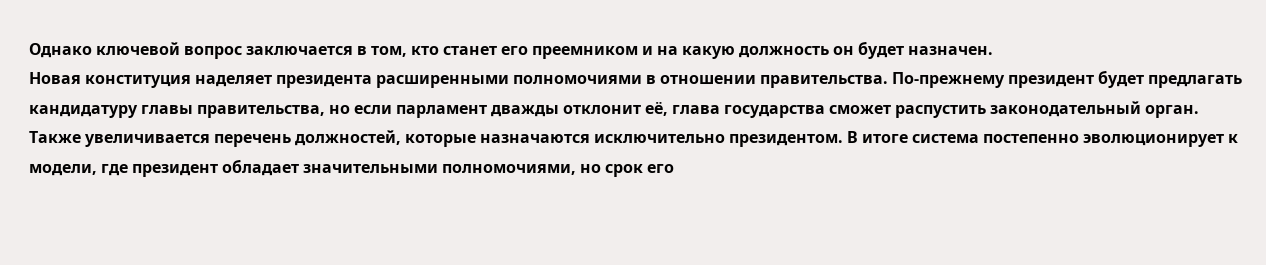Однако ключевой вопрос заключается в том, кто станет его преемником и на какую должность он будет назначен.
Новая конституция наделяет президента расширенными полномочиями в отношении правительства. По-прежнему президент будет предлагать кандидатуру главы правительства, но если парламент дважды отклонит её, глава государства сможет распустить законодательный орган. Также увеличивается перечень должностей, которые назначаются исключительно президентом. В итоге система постепенно эволюционирует к модели, где президент обладает значительными полномочиями, но срок его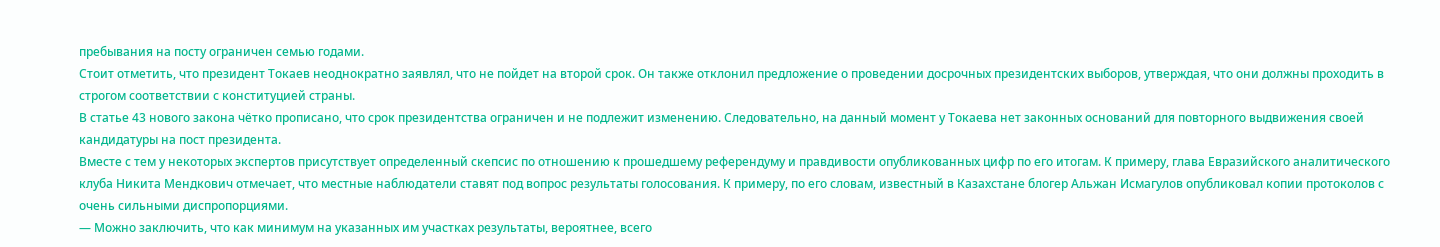пребывания на посту ограничен семью годами.
Стоит отметить, что президент Токаев неоднократно заявлял, что не пойдет на второй срок. Он также отклонил предложение о проведении досрочных президентских выборов, утверждая, что они должны проходить в строгом соответствии с конституцией страны.
В статье 43 нового закона чётко прописано, что срок президентства ограничен и не подлежит изменению. Следовательно, на данный момент у Токаева нет законных оснований для повторного выдвижения своей кандидатуры на пост президента.
Вместе с тем у некоторых экспертов присутствует определенный скепсис по отношению к прошедшему референдуму и правдивости опубликованных цифр по его итогам. К примеру, глава Евразийского аналитического клуба Никита Мендкович отмечает, что местные наблюдатели ставят под вопрос результаты голосования. К примеру, по его словам, известный в Казахстане блогер Альжан Исмагулов опубликовал копии протоколов с очень сильными диспропорциями.
— Можно заключить, что как минимум на указанных им участках результаты, вероятнее, всего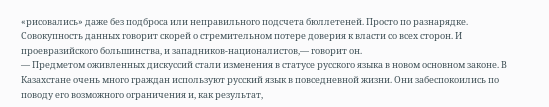«рисовались» даже без подброса или неправильного подсчета бюллетеней. Просто по разнарядке. Совокупность данных говорит скорей о стремительном потере доверия к власти со всех сторон. И проевразийского большинства, и западников-националистов,— говорит он.
— Предметом оживленных дискуссий стали изменения в статусе русского языка в новом основном законе. В Казахстане очень много граждан используют русский язык в повседневной жизни. Они забеспокоились по поводу его возможного ограничения и, как результат,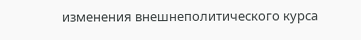изменения внешнеполитического курса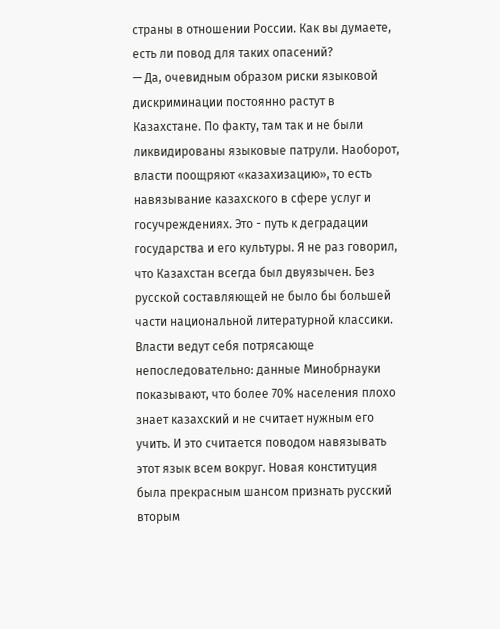страны в отношении России. Как вы думаете, есть ли повод для таких опасений?
— Да, очевидным образом риски языковой дискриминации постоянно растут в Казахстане. По факту, там так и не были ликвидированы языковые патрули. Наоборот, власти поощряют «казахизацию», то есть навязывание казахского в сфере услуг и госучреждениях. Это - путь к деградации государства и его культуры. Я не раз говорил, что Казахстан всегда был двуязычен. Без русской составляющей не было бы большей части национальной литературной классики. Власти ведут себя потрясающе непоследовательно: данные Минобрнауки показывают, что более 70% населения плохо знает казахский и не считает нужным его учить. И это считается поводом навязывать этот язык всем вокруг. Новая конституция была прекрасным шансом признать русский вторым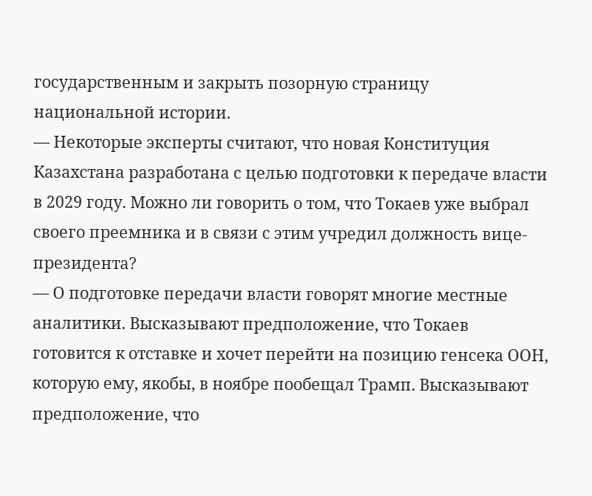государственным и закрыть позорную страницу национальной истории.
— Некоторые эксперты считают, что новая Конституция Казахстана разработана с целью подготовки к передаче власти в 2029 году. Можно ли говорить о том, что Токаев уже выбрал своего преемника и в связи с этим учредил должность вице-президента?
— О подготовке передачи власти говорят многие местные аналитики. Высказывают предположение, что Токаев готовится к отставке и хочет перейти на позицию генсека ООН, которую ему, якобы, в ноябре пообещал Трамп. Высказывают предположение, что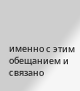именно с этим обещанием и связано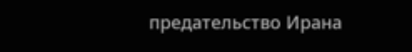предательство Ирана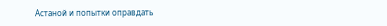Астаной и попытки оправдать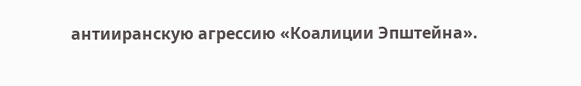антииранскую агрессию «Коалиции Эпштейна».